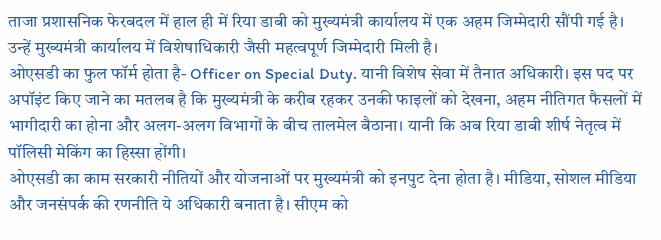ताजा प्रशासनिक फेरबदल में हाल ही में रिया डाबी को मुख्यमंत्री कार्यालय में एक अहम जिम्मेदारी सौंपी गई है। उन्हें मुख्यमंत्री कार्यालय में विशेषाधिकारी जैसी महत्वपूर्ण जिम्मेदारी मिली है।
ओएसडी का फुल फॉर्म होता है- Officer on Special Duty. यानी विशेष सेवा में तैनात अधिकारी। इस पद पर अपॉइंट किए जाने का मतलब है कि मुख्यमंत्री के करीब रहकर उनकी फाइलों को देखना, अहम नीतिगत फैसलों में भागीदारी का होना और अलग-अलग विभागों के बीच तालमेल बैठाना। यानी कि अब रिया डाबी शीर्ष नेतृत्व में पॉलिसी मेकिंग का हिस्सा होंगी।
ओएसडी का काम सरकारी नीतियों और योजनाओं पर मुख्यमंत्री को इनपुट देना होता है। मीडिया, सोशल मीडिया और जनसंपर्क की रणनीति ये अधिकारी बनाता है। सीएम को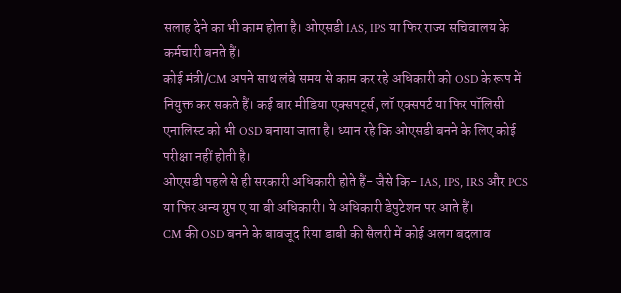सलाह देने का भी काम होता है। ओएसडी IAS, IPS या फिर राज्य सचिवालय के कर्मचारी बनते हैं।
कोई मंत्री/CM अपने साथ लंबे समय से काम कर रहे अधिकारी को OSD के रूप में नियुक्त कर सकते हैं। कई बार मीडिया एक्सपर्ट्स, लॉ एक्सपर्ट या फिर पॉलिसी एनालिस्ट को भी OSD बनाया जाता है। ध्यान रहे कि ओएसडी बनने के लिए कोई परीक्षा नहीं होती है।
ओएसडी पहले से ही सरकारी अधिकारी होते हैं- जैसे कि- IAS, IPS, IRS और PCS या फिर अन्य ग्रुप ए या बी अधिकारी। ये अधिकारी डेपुटेशन पर आते हैं।
CM की OSD बनने के बावजूद रिया डाबी की सैलरी में कोई अलग बदलाव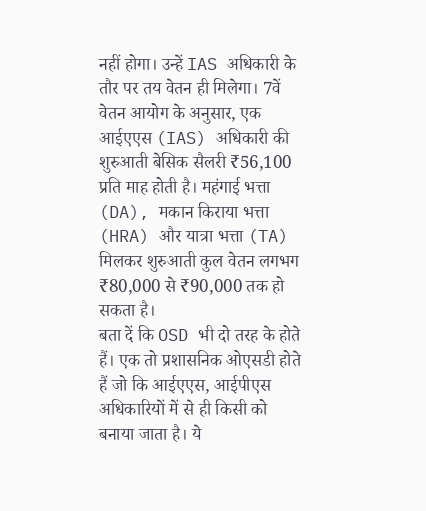नहीं होगा। उन्हें IAS अधिकारी के तौर पर तय वेतन ही मिलेगा। 7वें वेतन आयोग के अनुसार, एक आईएएस (IAS) अधिकारी की शुरुआती बेसिक सैलरी ₹56,100 प्रति माह होती है। महंगाई भत्ता (DA), मकान किराया भत्ता (HRA) और यात्रा भत्ता (TA) मिलकर शुरुआती कुल वेतन लगभग ₹80,000 से ₹90,000 तक हो सकता है।
बता दें कि OSD भी दो तरह के होते हैं। एक तो प्रशासनिक ओएसडी होते हैं जो कि आईएएस, आईपीएस अधिकारियों में से ही किसी को बनाया जाता है। ये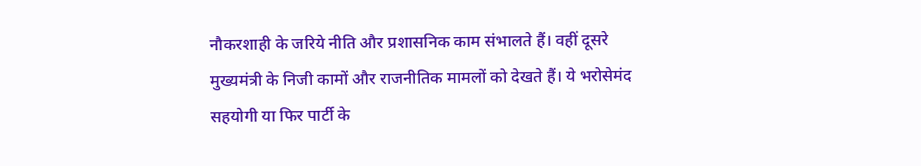नौकरशाही के जरिये नीति और प्रशासनिक काम संभालते हैं। वहीं दूसरे मुख्यमंत्री के निजी कामों और राजनीतिक मामलों को देखते हैं। ये भरोसेमंद सहयोगी या फिर पार्टी के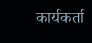कार्यकर्ता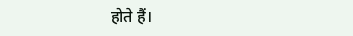होते हैं।